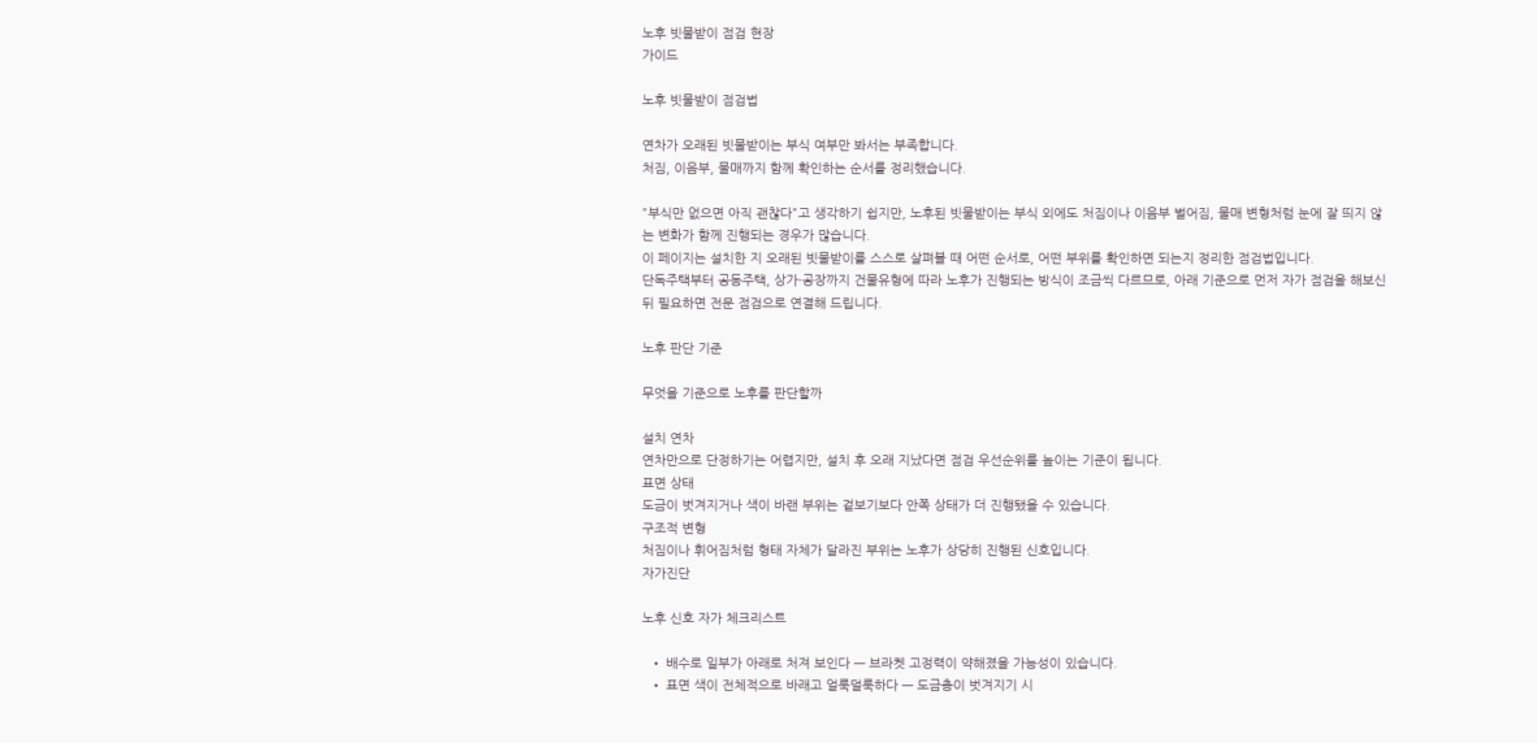노후 빗물받이 점검 현장
가이드

노후 빗물받이 점검법

연차가 오래된 빗물받이는 부식 여부만 봐서는 부족합니다.
처짐, 이음부, 물매까지 함께 확인하는 순서를 정리했습니다.

"부식만 없으면 아직 괜찮다"고 생각하기 쉽지만, 노후된 빗물받이는 부식 외에도 처짐이나 이음부 벌어짐, 물매 변형처럼 눈에 잘 띄지 않는 변화가 함께 진행되는 경우가 많습니다.
이 페이지는 설치한 지 오래된 빗물받이를 스스로 살펴볼 때 어떤 순서로, 어떤 부위를 확인하면 되는지 정리한 점검법입니다.
단독주택부터 공동주택, 상가·공장까지 건물유형에 따라 노후가 진행되는 방식이 조금씩 다르므로, 아래 기준으로 먼저 자가 점검을 해보신 뒤 필요하면 전문 점검으로 연결해 드립니다.

노후 판단 기준

무엇을 기준으로 노후를 판단할까

설치 연차
연차만으로 단정하기는 어렵지만, 설치 후 오래 지났다면 점검 우선순위를 높이는 기준이 됩니다.
표면 상태
도금이 벗겨지거나 색이 바랜 부위는 겉보기보다 안쪽 상태가 더 진행됐을 수 있습니다.
구조적 변형
처짐이나 휘어짐처럼 형태 자체가 달라진 부위는 노후가 상당히 진행된 신호입니다.
자가진단

노후 신호 자가 체크리스트

  • 배수로 일부가 아래로 처져 보인다 — 브라켓 고정력이 약해졌을 가능성이 있습니다.
  • 표면 색이 전체적으로 바래고 얼룩덜룩하다 — 도금층이 벗겨지기 시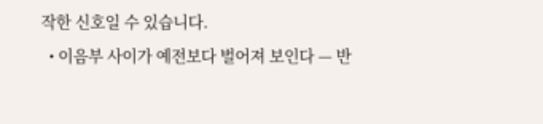작한 신호일 수 있습니다.
  • 이음부 사이가 예전보다 벌어져 보인다 — 반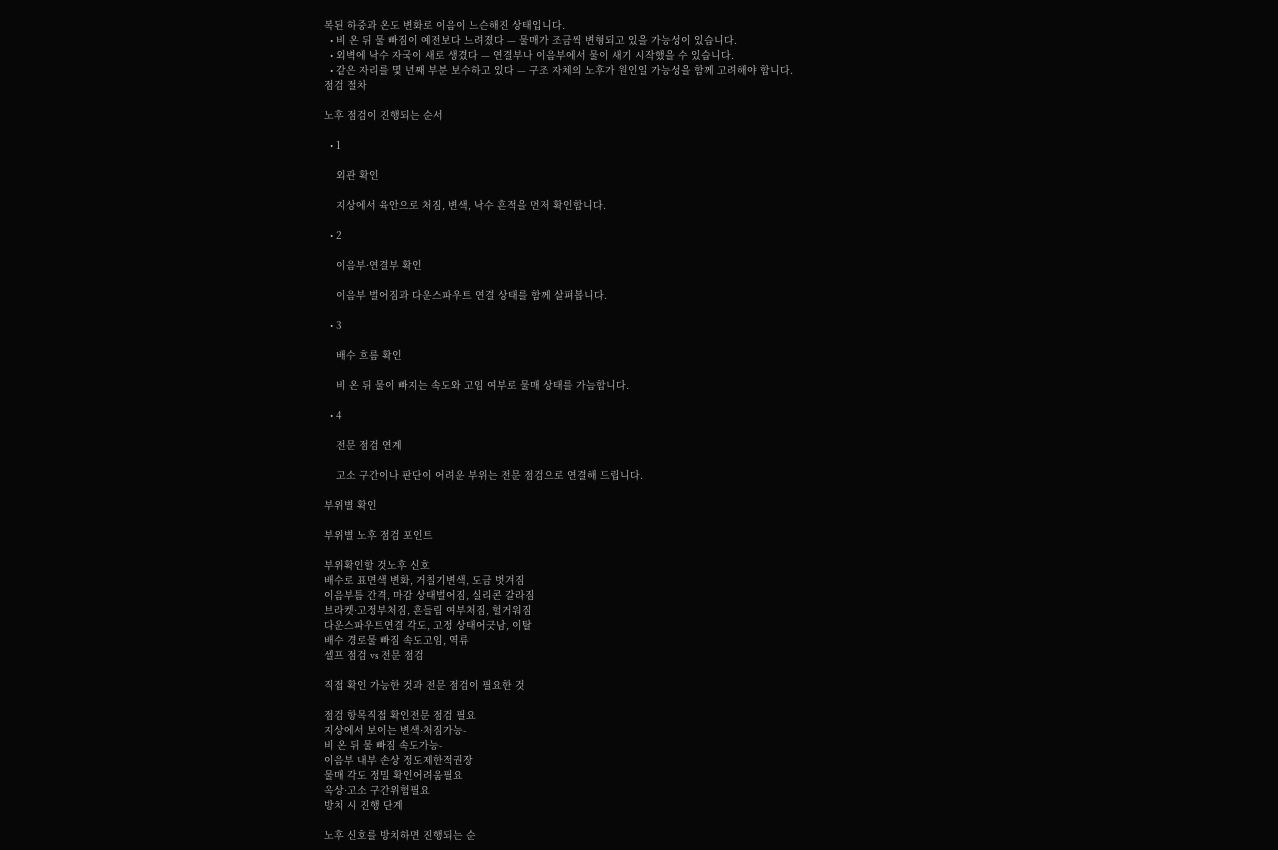복된 하중과 온도 변화로 이음이 느슨해진 상태입니다.
  • 비 온 뒤 물 빠짐이 예전보다 느려졌다 — 물매가 조금씩 변형되고 있을 가능성이 있습니다.
  • 외벽에 낙수 자국이 새로 생겼다 — 연결부나 이음부에서 물이 새기 시작했을 수 있습니다.
  • 같은 자리를 몇 년째 부분 보수하고 있다 — 구조 자체의 노후가 원인일 가능성을 함께 고려해야 합니다.
점검 절차

노후 점검이 진행되는 순서

  • 1

    외관 확인

    지상에서 육안으로 처짐, 변색, 낙수 흔적을 먼저 확인합니다.

  • 2

    이음부·연결부 확인

    이음부 벌어짐과 다운스파우트 연결 상태를 함께 살펴봅니다.

  • 3

    배수 흐름 확인

    비 온 뒤 물이 빠지는 속도와 고임 여부로 물매 상태를 가늠합니다.

  • 4

    전문 점검 연계

    고소 구간이나 판단이 어려운 부위는 전문 점검으로 연결해 드립니다.

부위별 확인

부위별 노후 점검 포인트

부위확인할 것노후 신호
배수로 표면색 변화, 거칠기변색, 도금 벗겨짐
이음부틈 간격, 마감 상태벌어짐, 실리콘 갈라짐
브라켓·고정부처짐, 흔들림 여부처짐, 헐거워짐
다운스파우트연결 각도, 고정 상태어긋남, 이탈
배수 경로물 빠짐 속도고임, 역류
셀프 점검 vs 전문 점검

직접 확인 가능한 것과 전문 점검이 필요한 것

점검 항목직접 확인전문 점검 필요
지상에서 보이는 변색·처짐가능-
비 온 뒤 물 빠짐 속도가능-
이음부 내부 손상 정도제한적권장
물매 각도 정밀 확인어려움필요
옥상·고소 구간위험필요
방치 시 진행 단계

노후 신호를 방치하면 진행되는 순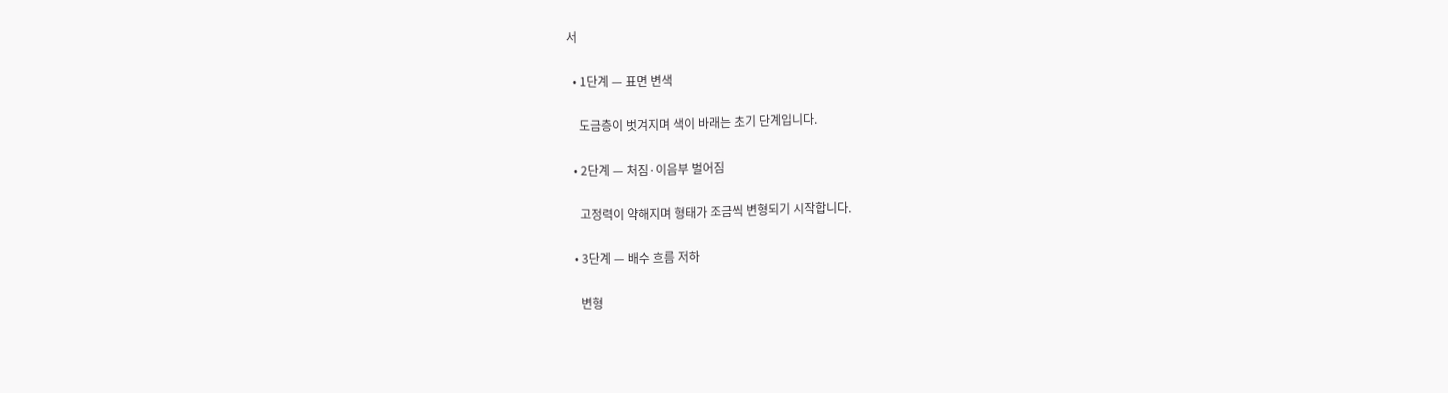서

  • 1단계 — 표면 변색

    도금층이 벗겨지며 색이 바래는 초기 단계입니다.

  • 2단계 — 처짐·이음부 벌어짐

    고정력이 약해지며 형태가 조금씩 변형되기 시작합니다.

  • 3단계 — 배수 흐름 저하

    변형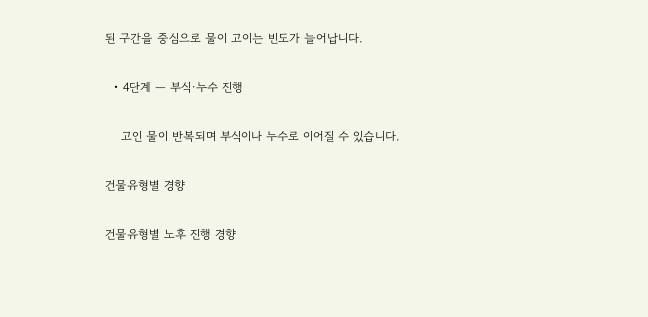된 구간을 중심으로 물이 고이는 빈도가 늘어납니다.

  • 4단계 — 부식·누수 진행

    고인 물이 반복되며 부식이나 누수로 이어질 수 있습니다.

건물유형별 경향

건물유형별 노후 진행 경향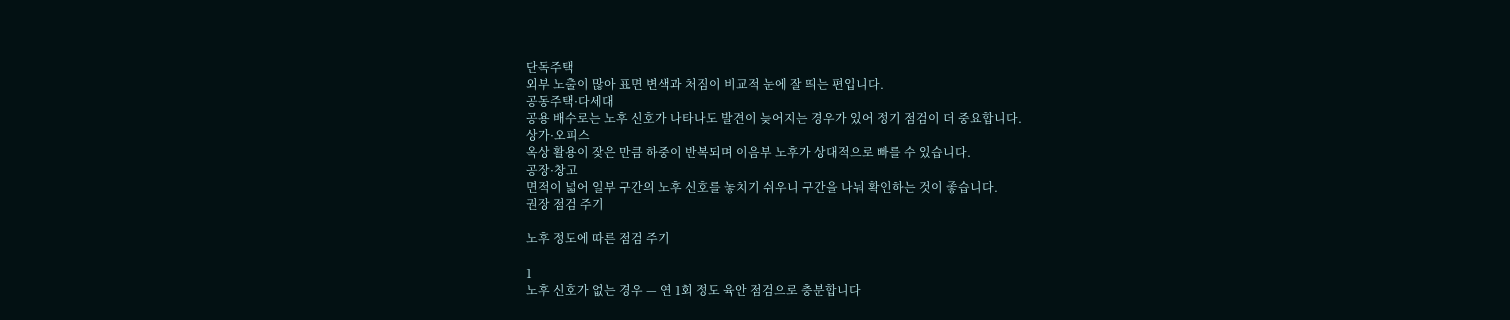단독주택
외부 노출이 많아 표면 변색과 처짐이 비교적 눈에 잘 띄는 편입니다.
공동주택·다세대
공용 배수로는 노후 신호가 나타나도 발견이 늦어지는 경우가 있어 정기 점검이 더 중요합니다.
상가·오피스
옥상 활용이 잦은 만큼 하중이 반복되며 이음부 노후가 상대적으로 빠를 수 있습니다.
공장·창고
면적이 넓어 일부 구간의 노후 신호를 놓치기 쉬우니 구간을 나눠 확인하는 것이 좋습니다.
권장 점검 주기

노후 정도에 따른 점검 주기

1
노후 신호가 없는 경우 — 연 1회 정도 육안 점검으로 충분합니다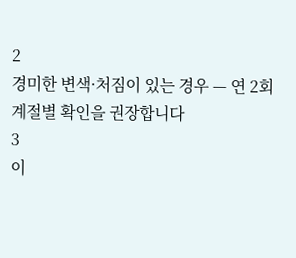2
경미한 변색·처짐이 있는 경우 — 연 2회 계절별 확인을 권장합니다
3
이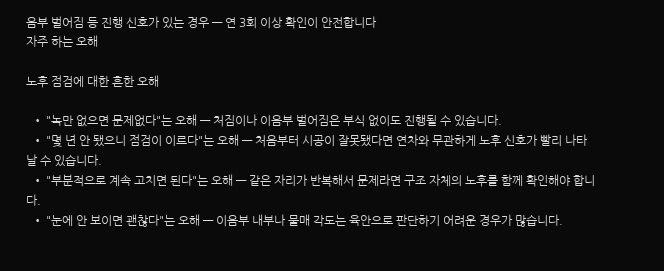음부 벌어짐 등 진행 신호가 있는 경우 — 연 3회 이상 확인이 안전합니다
자주 하는 오해

노후 점검에 대한 흔한 오해

  • "녹만 없으면 문제없다"는 오해 — 처짐이나 이음부 벌어짐은 부식 없이도 진행될 수 있습니다.
  • "몇 년 안 됐으니 점검이 이르다"는 오해 — 처음부터 시공이 잘못됐다면 연차와 무관하게 노후 신호가 빨리 나타날 수 있습니다.
  • "부분적으로 계속 고치면 된다"는 오해 — 같은 자리가 반복해서 문제라면 구조 자체의 노후를 함께 확인해야 합니다.
  • "눈에 안 보이면 괜찮다"는 오해 — 이음부 내부나 물매 각도는 육안으로 판단하기 어려운 경우가 많습니다.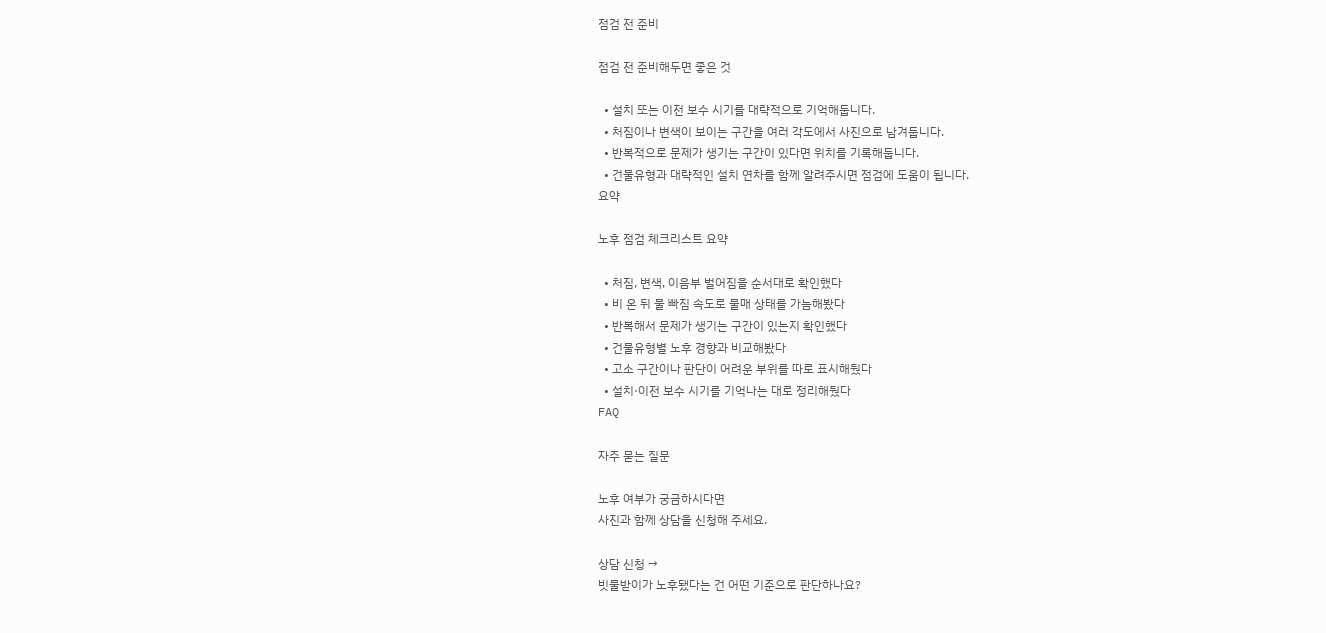점검 전 준비

점검 전 준비해두면 좋은 것

  • 설치 또는 이전 보수 시기를 대략적으로 기억해둡니다.
  • 처짐이나 변색이 보이는 구간을 여러 각도에서 사진으로 남겨둡니다.
  • 반복적으로 문제가 생기는 구간이 있다면 위치를 기록해둡니다.
  • 건물유형과 대략적인 설치 연차를 함께 알려주시면 점검에 도움이 됩니다.
요약

노후 점검 체크리스트 요약

  • 처짐, 변색, 이음부 벌어짐을 순서대로 확인했다
  • 비 온 뒤 물 빠짐 속도로 물매 상태를 가늠해봤다
  • 반복해서 문제가 생기는 구간이 있는지 확인했다
  • 건물유형별 노후 경향과 비교해봤다
  • 고소 구간이나 판단이 어려운 부위를 따로 표시해뒀다
  • 설치·이전 보수 시기를 기억나는 대로 정리해뒀다
FAQ

자주 묻는 질문

노후 여부가 궁금하시다면
사진과 함께 상담을 신청해 주세요.

상담 신청 →
빗물받이가 노후됐다는 건 어떤 기준으로 판단하나요?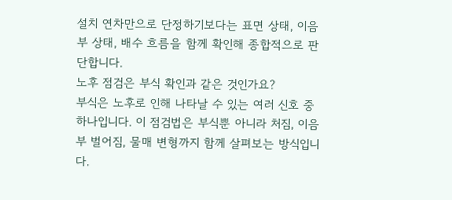설치 연차만으로 단정하기보다는 표면 상태, 이음부 상태, 배수 흐름을 함께 확인해 종합적으로 판단합니다.
노후 점검은 부식 확인과 같은 것인가요?
부식은 노후로 인해 나타날 수 있는 여러 신호 중 하나입니다. 이 점검법은 부식뿐 아니라 처짐, 이음부 벌어짐, 물매 변형까지 함께 살펴보는 방식입니다.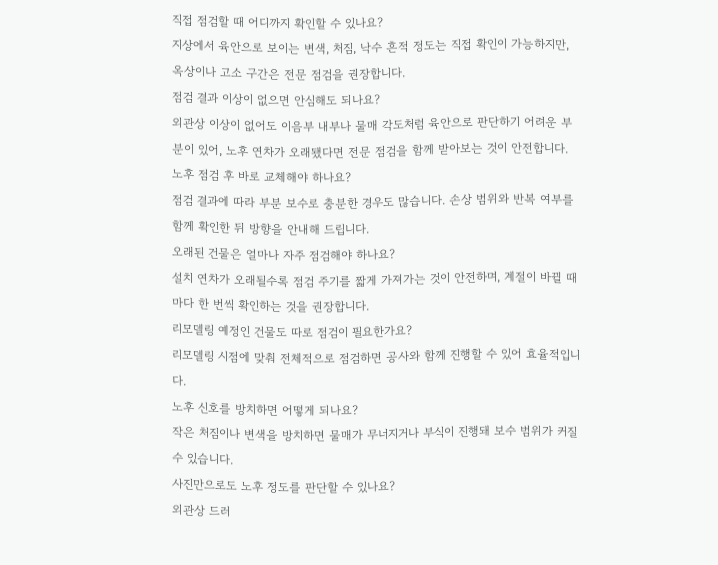직접 점검할 때 어디까지 확인할 수 있나요?
지상에서 육안으로 보이는 변색, 처짐, 낙수 흔적 정도는 직접 확인이 가능하지만, 옥상이나 고소 구간은 전문 점검을 권장합니다.
점검 결과 이상이 없으면 안심해도 되나요?
외관상 이상이 없어도 이음부 내부나 물매 각도처럼 육안으로 판단하기 어려운 부분이 있어, 노후 연차가 오래됐다면 전문 점검을 함께 받아보는 것이 안전합니다.
노후 점검 후 바로 교체해야 하나요?
점검 결과에 따라 부분 보수로 충분한 경우도 많습니다. 손상 범위와 반복 여부를 함께 확인한 뒤 방향을 안내해 드립니다.
오래된 건물은 얼마나 자주 점검해야 하나요?
설치 연차가 오래될수록 점검 주기를 짧게 가져가는 것이 안전하며, 계절이 바뀔 때마다 한 번씩 확인하는 것을 권장합니다.
리모델링 예정인 건물도 따로 점검이 필요한가요?
리모델링 시점에 맞춰 전체적으로 점검하면 공사와 함께 진행할 수 있어 효율적입니다.
노후 신호를 방치하면 어떻게 되나요?
작은 처짐이나 변색을 방치하면 물매가 무너지거나 부식이 진행돼 보수 범위가 커질 수 있습니다.
사진만으로도 노후 정도를 판단할 수 있나요?
외관상 드러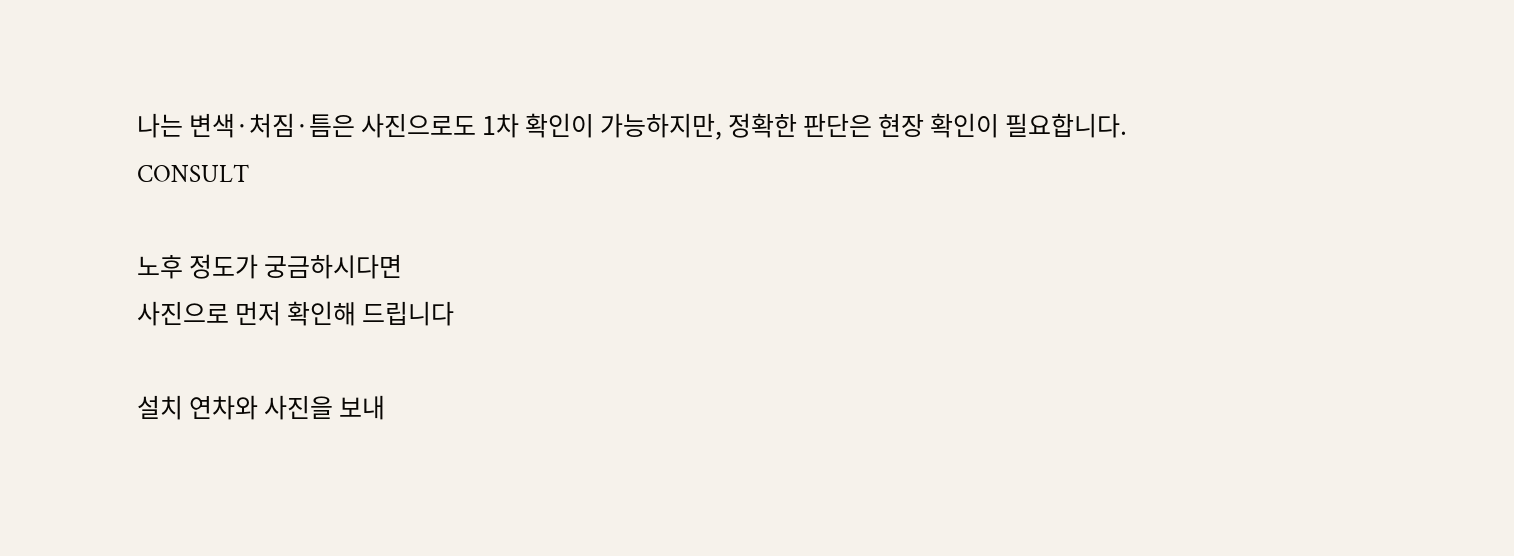나는 변색·처짐·틈은 사진으로도 1차 확인이 가능하지만, 정확한 판단은 현장 확인이 필요합니다.
CONSULT

노후 정도가 궁금하시다면
사진으로 먼저 확인해 드립니다

설치 연차와 사진을 보내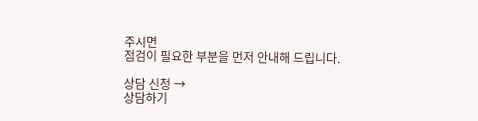주시면
점검이 필요한 부분을 먼저 안내해 드립니다.

상담 신청 →
상담하기